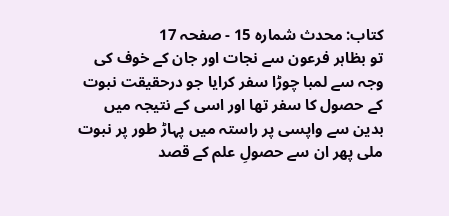کتاب: محدث شمارہ 15 - صفحہ 17
تو بظاہر فرعون سے نجات اور جان کے خوف کی وجہ سے لمبا چوڑا سفر کرایا جو درحقیقت نبوت کے حصول کا سفر تھا اور اسی کے نتیجہ میں بدین سے واپسی پر راستہ میں پہاڑ طور پر نبوت ملی پھر ان سے حصولِ علم کے قصد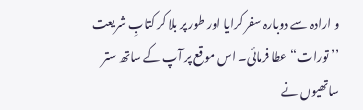و ارادہ سے دوبارہ سفر کرایا اور طور پر بلا کر کتابِ شریعت ’’تورات‘‘ عطا فرمائی۔ اس موقع پر آپ کے ساتھ ستر ساتھیوں نے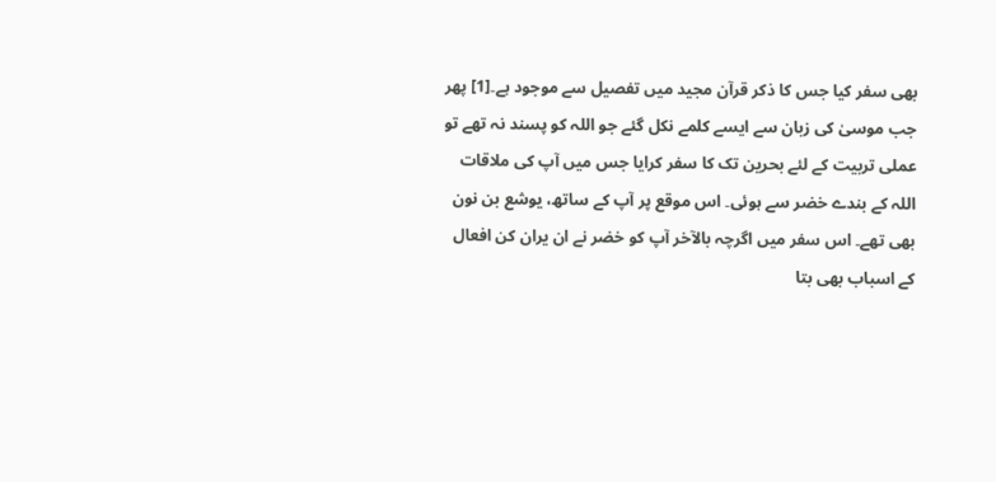بھی سفر کیا جس کا ذکر قرآن مجید میں تفصیل سے موجود ہے۔[1] پھر جب موسیٰ کی زبان سے ایسے کلمے نکل گئے جو اللہ کو پسند نہ تھے تو عملی تربیت کے لئے بحرین تک کا سفر کرایا جس میں آپ کی ملاقات اللہ کے بندے خضر سے ہوئی۔ اس موقع پر آپ کے ساتھ، یوشع بن نون بھی تھے۔ اس سفر میں اگرچہ بالآخر آپ کو خضر نے ان یران کن افعال کے اسباب بھی بتا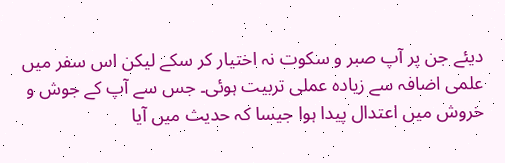دیئے جن پر آپ صبر و سکوت نہ اختیار کر سکے لیکن اس سفر میں علمی اضافہ سے زیادہ عملی تربیت ہوئی۔ جس سے آپ کے جوش و خروش میں اعتدال پیدا ہوا جیسا کہ حدیث میں آیا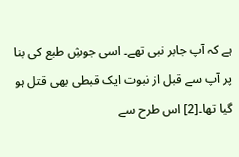ہے کہ آپ جابر نبی تھے۔ اسی جوشِ طبع کی بنا پر آپ سے قبل از نبوت ایک قبطی بھی قتل ہو گیا تھا۔[2] اس طرح سے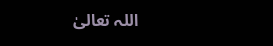اللہ تعالیٰ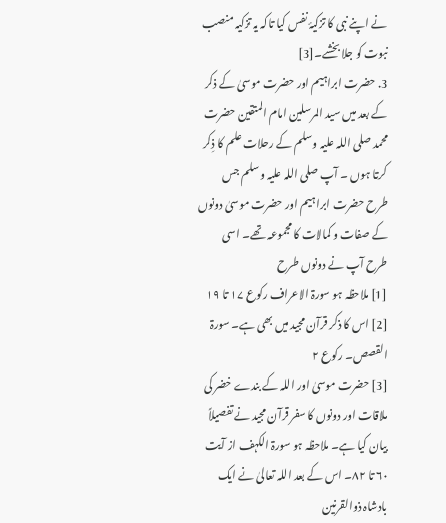نے اپنے نبی کا تزکیۂ نفس کیا تاکہ یہ تزکیہ منصب نبوت کو جلا بخشے۔[3]
3. حضرت ابراہیم اور حضرت موسیٰ کے ذکر کے بعد میں سید المرسلین امام المتقین حضرت محمد صلی اللہ علیہ وسلم کے رحلات علم کا ذِکر کرتا ہوں ۔ آپ صلی اللہ علیہ وسلم جس طرح حضرت ابراہیم اور حضرت موسیٰ دونوں کے صفات و کمالات کا مجموعہ تھے۔ اسی طرح آپ نے دونوں طرح
[1] ملاحظہ ہو سورۃ الاعراف رکوع ۱۷ تا ۱۹
[2] اس کا ذکر قرآن مجید میں بھی ہے۔ سورۃ القصص۔ رکوع ۲
[3] حضرت موسیٰ اور اللہ کے بندے خضر کی ملاقات اور دونوں کا سفر قرآن مجید نے تفصیلاً بیان کیا ہے۔ ملاحظہ ہو سورۃ الکہف از آیت ۶۰ تا ۸۲۔ اس کے بعد اللہ تعالیٰ نے ایک بادشاہ ذوالقرنین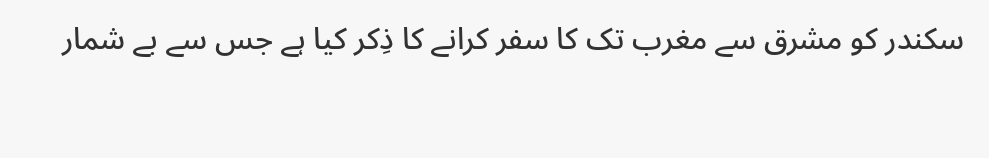سکندر کو مشرق سے مغرب تک کا سفر کرانے کا ذِکر کیا ہے جس سے بے شمار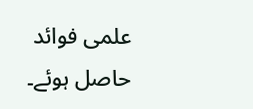علمی فوائد حاصل ہوئے۔